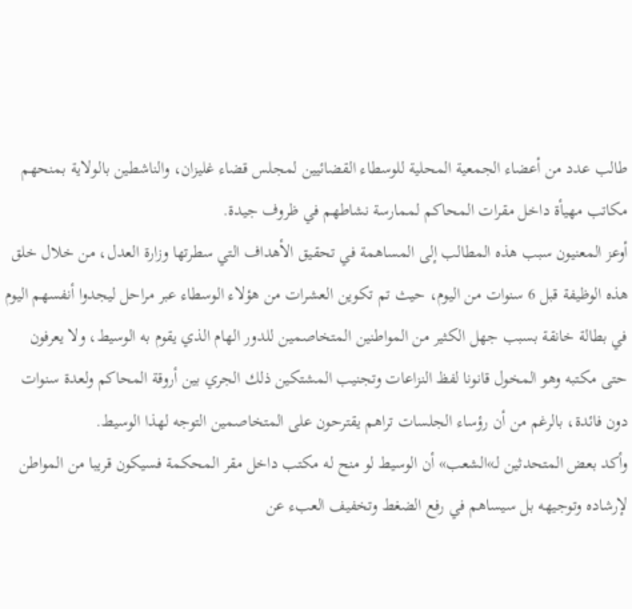طالب عدد من أعضاء الجمعية المحلية للوسطاء القضائيين لمجلس قضاء غليزان، والناشطين بالولاية بمنحهم مكاتب مهيأة داخل مقرات المحاكم لممارسة نشاطهم في ظروف جيدة.
أوعز المعنيون سبب هذه المطالب إلى المساهمة في تحقيق الأهداف التي سطرتها وزارة العدل، من خلال خلق هذه الوظيفة قبل 6 سنوات من اليوم، حيث تم تكوين العشرات من هؤلاء الوسطاء عبر مراحل ليجدوا أنفسهم اليوم في بطالة خانقة بسبب جهل الكثير من المواطنين المتخاصمين للدور الهام الذي يقوم به الوسيط، ولا يعرفون حتى مكتبه وهو المخول قانونا لفظ النزاعات وتجنيب المشتكين ذلك الجري بين أروقة المحاكم ولعدة سنوات دون فائدة، بالرغم من أن رؤساء الجلسات تراهم يقترحون على المتخاصمين التوجه لهذا الوسيط.
وأكد بعض المتحدثين لـ»الشعب» أن الوسيط لو منح له مكتب داخل مقر المحكمة فسيكون قريبا من المواطن لإرشاده وتوجيهه بل سيساهم في رفع الضغط وتخفيف العبء عن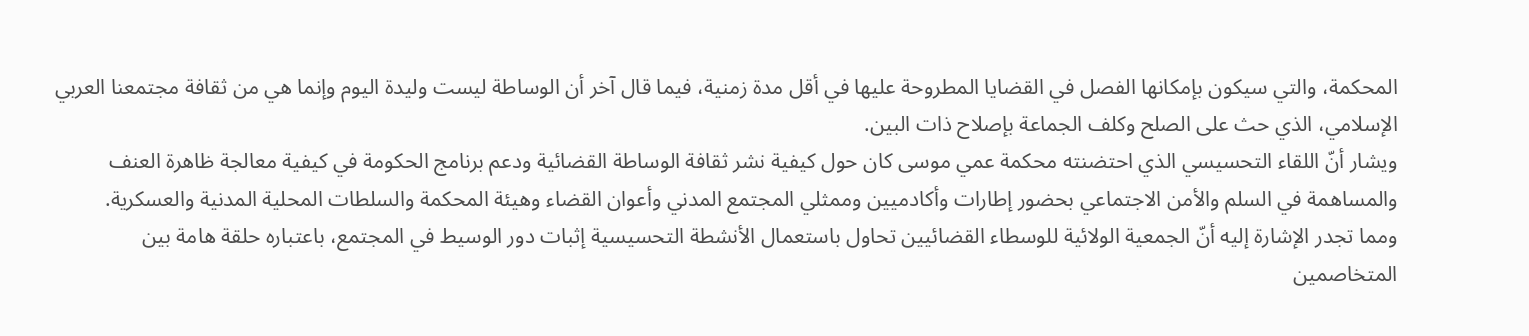المحكمة، والتي سيكون بإمكانها الفصل في القضايا المطروحة عليها في أقل مدة زمنية، فيما قال آخر أن الوساطة ليست وليدة اليوم وإنما هي من ثقافة مجتمعنا العربي الإسلامي، الذي حث على الصلح وكلف الجماعة بإصلاح ذات البين.
ويشار أنّ اللقاء التحسيسي الذي احتضنته محكمة عمي موسى كان حول كيفية نشر ثقافة الوساطة القضائية ودعم برنامج الحكومة في كيفية معالجة ظاهرة العنف والمساهمة في السلم والأمن الاجتماعي بحضور إطارات وأكادميين وممثلي المجتمع المدني وأعوان القضاء وهيئة المحكمة والسلطات المحلية المدنية والعسكرية.
ومما تجدر الإشارة إليه أنّ الجمعية الولائية للوسطاء القضائيين تحاول باستعمال الأنشطة التحسيسية إثبات دور الوسيط في المجتمع، باعتباره حلقة هامة بين المتخاصمين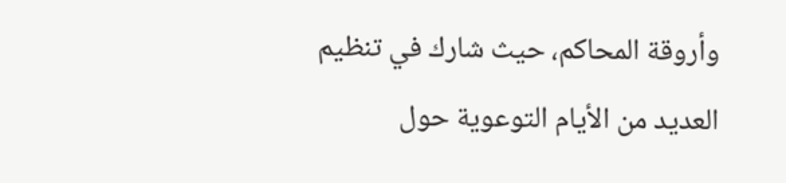وأروقة المحاكم، حيث شارك في تنظيم العديد من الأيام التوعوية حول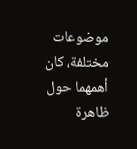موضوعات مختلفة، كان أهمهما حول ظاهرة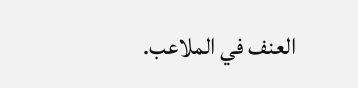العنف في الملاعب.